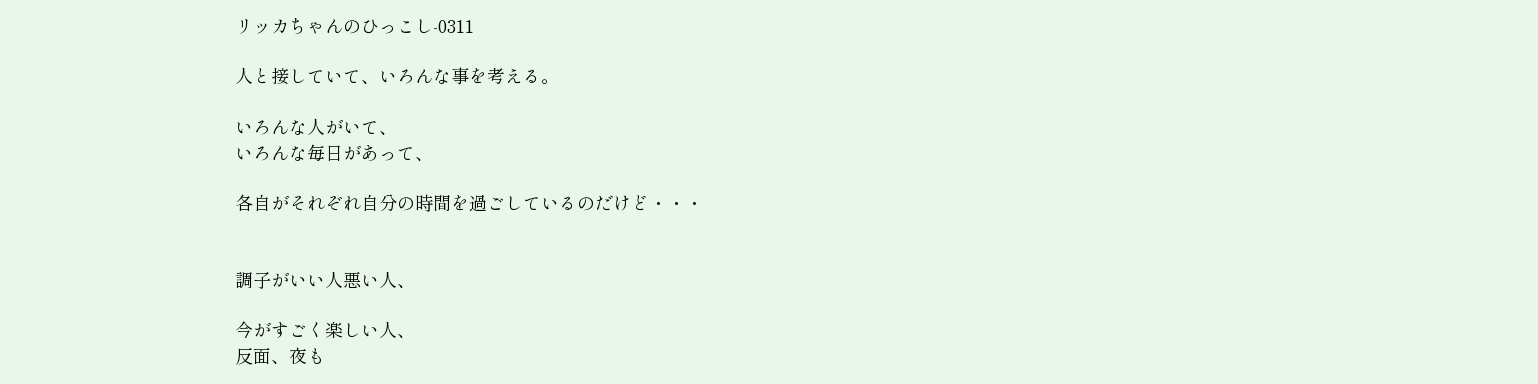リッカちゃんのひっこし-0311

人と接していて、いろんな事を考える。

いろんな人がいて、
いろんな毎日があって、

各自がそれぞれ自分の時間を過ごしているのだけど・・・


調子がいい人悪い人、

今がすごく楽しい人、
反面、夜も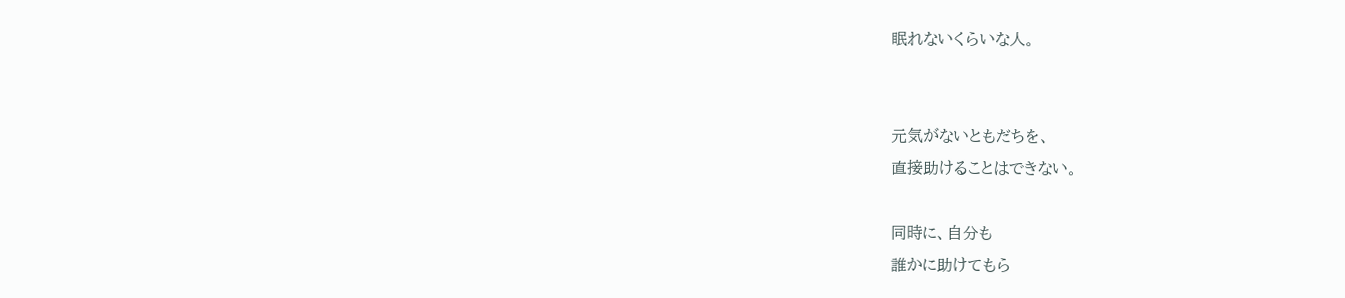眠れないくらいな人。


元気がないともだちを、
直接助けることはできない。

同時に、自分も
誰かに助けてもら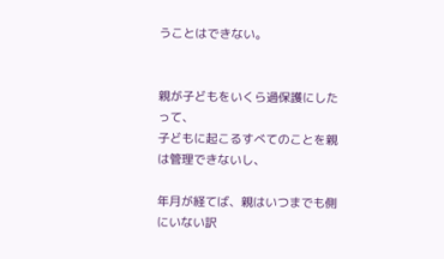うことはできない。


親が子どもをいくら過保護にしたって、
子どもに起こるすべてのことを親は管理できないし、

年月が経てば、親はいつまでも側にいない訳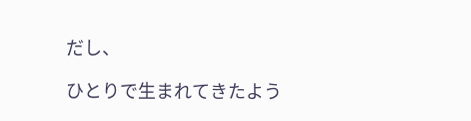だし、

ひとりで生まれてきたよう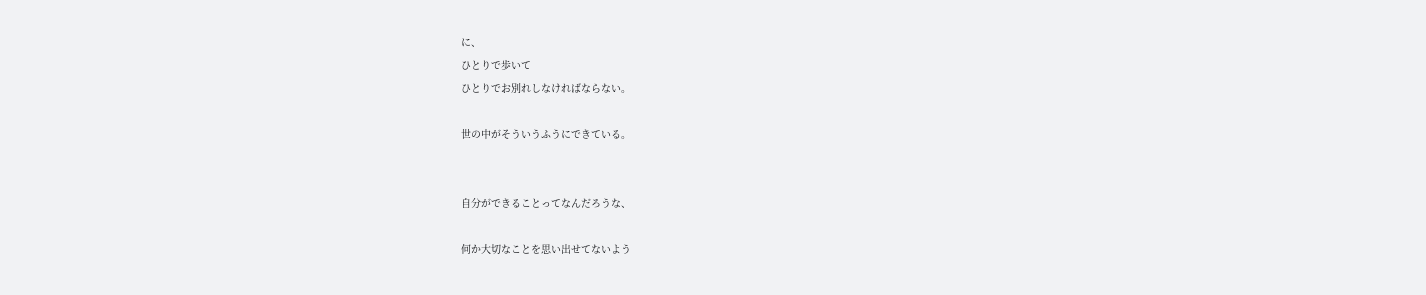に、
ひとりで歩いて
ひとりでお別れしなければならない。

世の中がそういうふうにできている。


自分ができることってなんだろうな、

何か大切なことを思い出せてないよう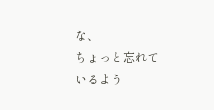な、
ちょっと忘れているよう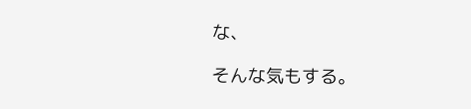な、

そんな気もする。